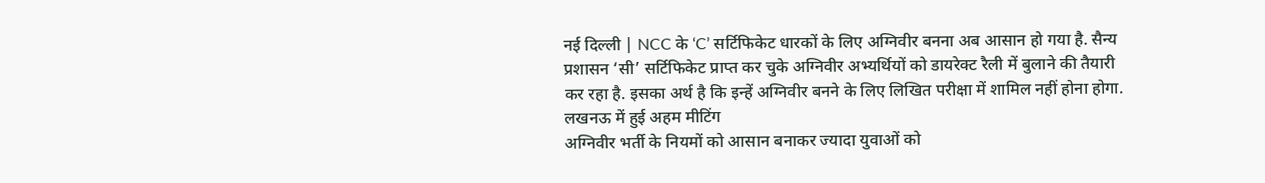नई दिल्ली | NCC के ‘C’ सर्टिफिकेट धारकों के लिए अग्निवीर बनना अब आसान हो गया है. सैन्य प्रशासन ‘सी’ सर्टिफिकेट प्राप्त कर चुके अग्निवीर अभ्यर्थियों को डायरेक्ट रैली में बुलाने की तैयारी कर रहा है. इसका अर्थ है कि इन्हें अग्निवीर बनने के लिए लिखित परीक्षा में शामिल नहीं होना होगा.
लखनऊ में हुई अहम मीटिंग
अग्निवीर भर्ती के नियमों को आसान बनाकर ज्यादा युवाओं को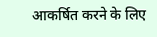आकर्षित करने के लिए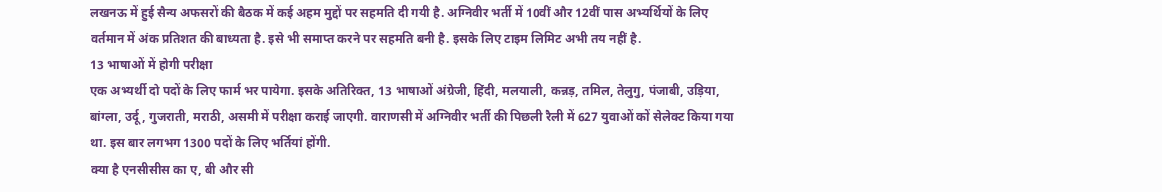लखनऊ में हुई सैन्य अफसरों की बैठक में कई अहम मुद्दों पर सहमति दी गयी है. अग्निवीर भर्ती में 10वीं और 12वीं पास अभ्यर्थियों के लिए वर्तमान में अंक प्रतिशत की बाध्यता है. इसे भी समाप्त करने पर सहमति बनी है. इसके लिए टाइम लिमिट अभी तय नहीं है.
13 भाषाओं में होगी परीक्षा
एक अभ्यर्थी दो पदों के लिए फार्म भर पायेगा. इसके अतिरिक्त, 13 भाषाओं अंग्रेजी, हिंदी, मलयाली, कन्नड़, तमिल, तेलुगु, पंजाबी, उड़िया, बांग्ला, उर्दू, गुजराती, मराठी, असमी में परीक्षा कराई जाएगी. वाराणसी में अग्निवीर भर्ती की पिछली रैली में 627 युवाओं कों सेलेक्ट किया गया था. इस बार लगभग 1300 पदों के लिए भर्तियां होंगी.
क्या है एनसीसीस का ए, बी और सी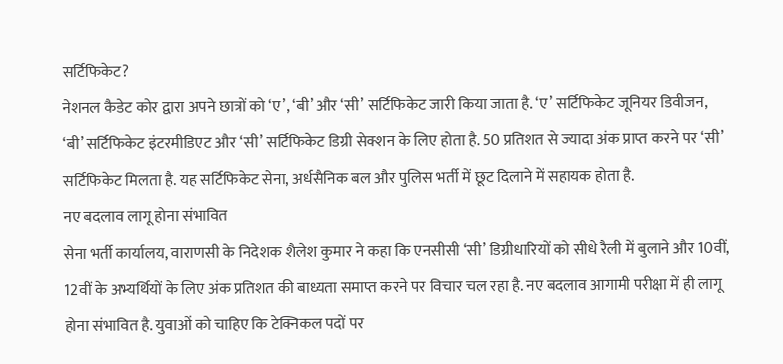सर्टिफिकेट?
नेशनल कैडेट कोर द्वारा अपने छात्रों को ‘ए’, ‘बी’ और ‘सी’ सर्टिफिकेट जारी किया जाता है. ‘ए’ सर्टिफिकेट जूनियर डिवीजन, ‘बी’ सर्टिफिकेट इंटरमीडिएट और ‘सी’ सर्टिफिकेट डिग्री सेक्शन के लिए होता है. 50 प्रतिशत से ज्यादा अंक प्राप्त करने पर ‘सी’ सर्टिफिकेट मिलता है. यह सर्टिफिकेट सेना, अर्धसैनिक बल और पुलिस भर्ती में छूट दिलाने में सहायक होता है.
नए बदलाव लागू होना संभावित
सेना भर्ती कार्यालय, वाराणसी के निदेशक शैलेश कुमार ने कहा कि एनसीसी ‘सी’ डिग्रीधारियों को सीधे रैली में बुलाने और 10वीं, 12वीं के अभ्यर्थियों के लिए अंक प्रतिशत की बाध्यता समाप्त करने पर विचार चल रहा है. नए बदलाव आगामी परीक्षा में ही लागू होना संभावित है. युवाओं को चाहिए कि टेक्निकल पदों पर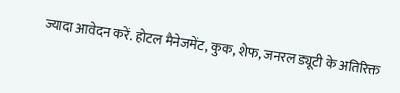ज्यादा आवेदन करें. होटल मैनेजमेंट, कुक, शेफ, जनरल ड्यूटी के अतिरिक्त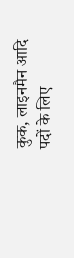कुक, लाइनमैन आदि पदों के लिए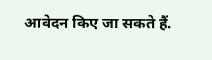आवेदन किए जा सकते हैं.